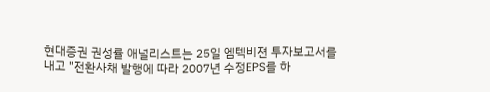현대증권 권성률 애널리스트는 25일 엠텍비젼 투자보고서를 내고 "전환사채 발행에 따라 2007년 수정EPS를 하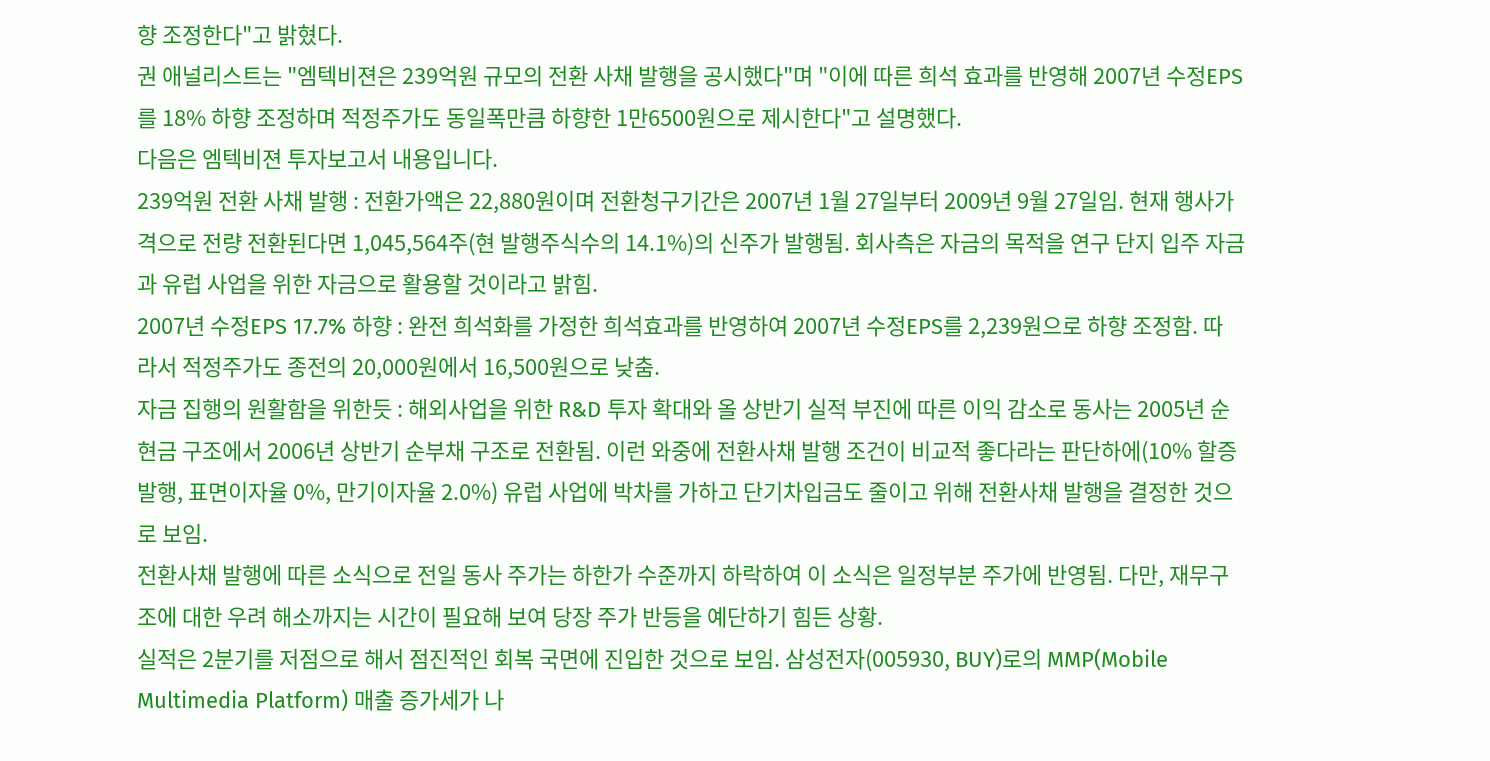향 조정한다"고 밝혔다.
권 애널리스트는 "엠텍비젼은 239억원 규모의 전환 사채 발행을 공시했다"며 "이에 따른 희석 효과를 반영해 2007년 수정EPS를 18% 하향 조정하며 적정주가도 동일폭만큼 하향한 1만6500원으로 제시한다"고 설명했다.
다음은 엠텍비젼 투자보고서 내용입니다.
239억원 전환 사채 발행 : 전환가액은 22,880원이며 전환청구기간은 2007년 1월 27일부터 2009년 9월 27일임. 현재 행사가격으로 전량 전환된다면 1,045,564주(현 발행주식수의 14.1%)의 신주가 발행됨. 회사측은 자금의 목적을 연구 단지 입주 자금과 유럽 사업을 위한 자금으로 활용할 것이라고 밝힘.
2007년 수정EPS 17.7% 하향 : 완전 희석화를 가정한 희석효과를 반영하여 2007년 수정EPS를 2,239원으로 하향 조정함. 따라서 적정주가도 종전의 20,000원에서 16,500원으로 낮춤.
자금 집행의 원활함을 위한듯 : 해외사업을 위한 R&D 투자 확대와 올 상반기 실적 부진에 따른 이익 감소로 동사는 2005년 순현금 구조에서 2006년 상반기 순부채 구조로 전환됨. 이런 와중에 전환사채 발행 조건이 비교적 좋다라는 판단하에(10% 할증발행, 표면이자율 0%, 만기이자율 2.0%) 유럽 사업에 박차를 가하고 단기차입금도 줄이고 위해 전환사채 발행을 결정한 것으로 보임.
전환사채 발행에 따른 소식으로 전일 동사 주가는 하한가 수준까지 하락하여 이 소식은 일정부분 주가에 반영됨. 다만, 재무구조에 대한 우려 해소까지는 시간이 필요해 보여 당장 주가 반등을 예단하기 힘든 상황.
실적은 2분기를 저점으로 해서 점진적인 회복 국면에 진입한 것으로 보임. 삼성전자(005930, BUY)로의 MMP(Mobile Multimedia Platform) 매출 증가세가 나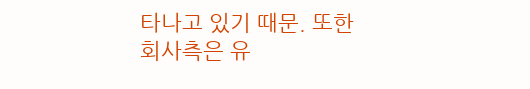타나고 있기 때문. 또한 회사측은 유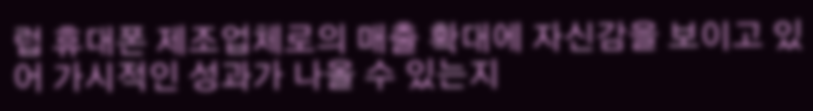럽 휴대폰 제조업체로의 매출 확대에 자신감을 보이고 있어 가시적인 성과가 나올 수 있는지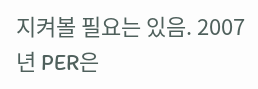지켜볼 필요는 있음. 2007년 PER은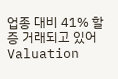업종 대비 41% 할증 거래되고 있어 Valuation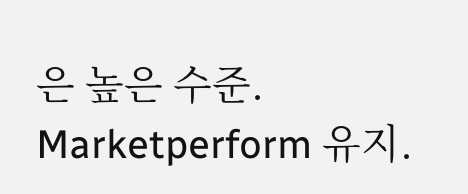은 높은 수준. Marketperform 유지.